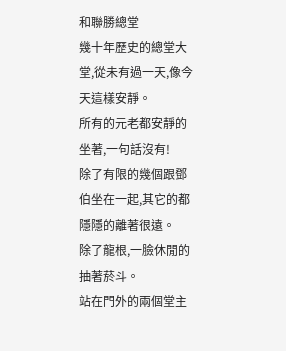和聯勝總堂
幾十年歷史的總堂大堂,從未有過一天,像今天這樣安靜。
所有的元老都安靜的坐著,一句話沒有!
除了有限的幾個跟鄧伯坐在一起,其它的都隱隱的離著很遠。
除了龍根,一臉休閒的抽著菸斗。
站在門外的兩個堂主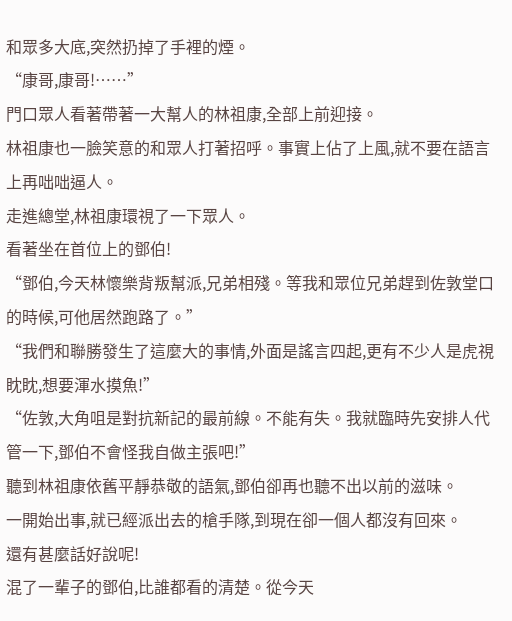和眾多大底,突然扔掉了手裡的煙。
“康哥,康哥!……”
門口眾人看著帶著一大幫人的林祖康,全部上前迎接。
林祖康也一臉笑意的和眾人打著招呼。事實上佔了上風,就不要在語言上再咄咄逼人。
走進總堂,林祖康環視了一下眾人。
看著坐在首位上的鄧伯!
“鄧伯,今天林懷樂背叛幫派,兄弟相殘。等我和眾位兄弟趕到佐敦堂口的時候,可他居然跑路了。”
“我們和聯勝發生了這麼大的事情,外面是謠言四起,更有不少人是虎視眈眈,想要渾水摸魚!”
“佐敦,大角咀是對抗新記的最前線。不能有失。我就臨時先安排人代管一下,鄧伯不會怪我自做主張吧!”
聽到林祖康依舊平靜恭敬的語氣,鄧伯卻再也聽不出以前的滋味。
一開始出事,就已經派出去的槍手隊,到現在卻一個人都沒有回來。
還有甚麼話好說呢!
混了一輩子的鄧伯,比誰都看的清楚。從今天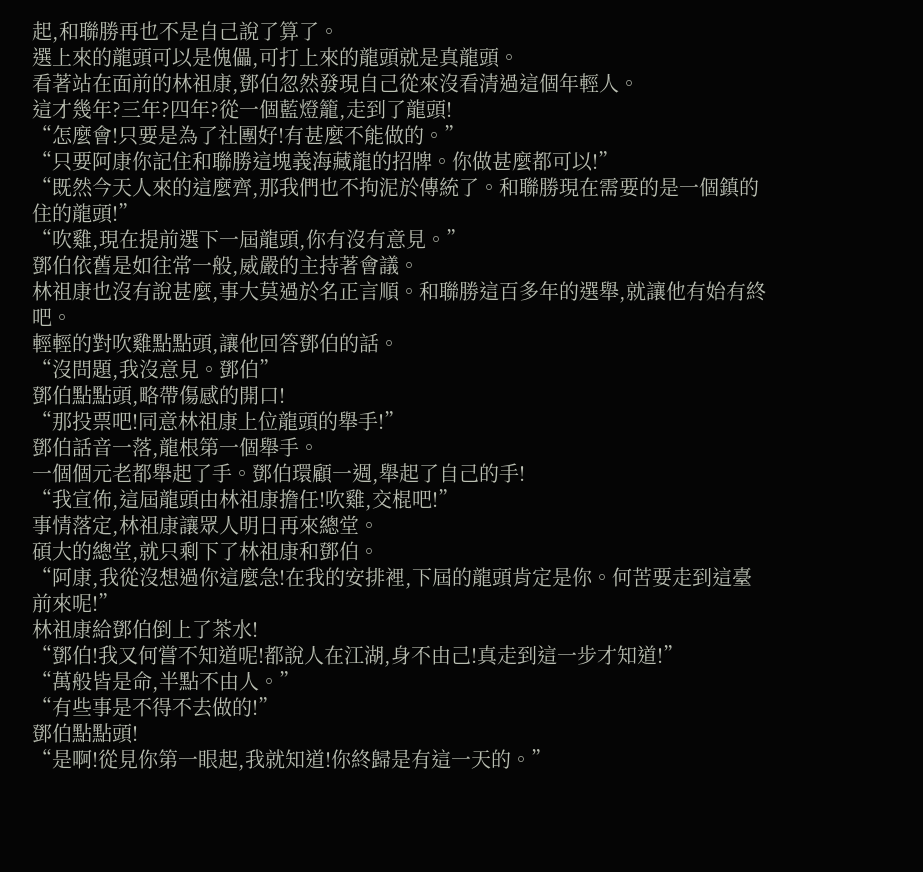起,和聯勝再也不是自己說了算了。
選上來的龍頭可以是傀儡,可打上來的龍頭就是真龍頭。
看著站在面前的林祖康,鄧伯忽然發現自己從來沒看清過這個年輕人。
這才幾年?三年?四年?從一個藍燈籠,走到了龍頭!
“怎麼會!只要是為了社團好!有甚麼不能做的。”
“只要阿康你記住和聯勝這塊義海藏龍的招牌。你做甚麼都可以!”
“既然今天人來的這麼齊,那我們也不拘泥於傳統了。和聯勝現在需要的是一個鎮的住的龍頭!”
“吹雞,現在提前選下一屆龍頭,你有沒有意見。”
鄧伯依舊是如往常一般,威嚴的主持著會議。
林祖康也沒有說甚麼,事大莫過於名正言順。和聯勝這百多年的選舉,就讓他有始有終吧。
輕輕的對吹雞點點頭,讓他回答鄧伯的話。
“沒問題,我沒意見。鄧伯”
鄧伯點點頭,略帶傷感的開口!
“那投票吧!同意林祖康上位龍頭的舉手!”
鄧伯話音一落,龍根第一個舉手。
一個個元老都舉起了手。鄧伯環顧一週,舉起了自己的手!
“我宣佈,這屆龍頭由林祖康擔任!吹雞,交棍吧!”
事情落定,林祖康讓眾人明日再來總堂。
碩大的總堂,就只剩下了林祖康和鄧伯。
“阿康,我從沒想過你這麼急!在我的安排裡,下屆的龍頭肯定是你。何苦要走到這臺前來呢!”
林祖康給鄧伯倒上了茶水!
“鄧伯!我又何嘗不知道呢!都說人在江湖,身不由己!真走到這一步才知道!”
“萬般皆是命,半點不由人。”
“有些事是不得不去做的!”
鄧伯點點頭!
“是啊!從見你第一眼起,我就知道!你終歸是有這一天的。”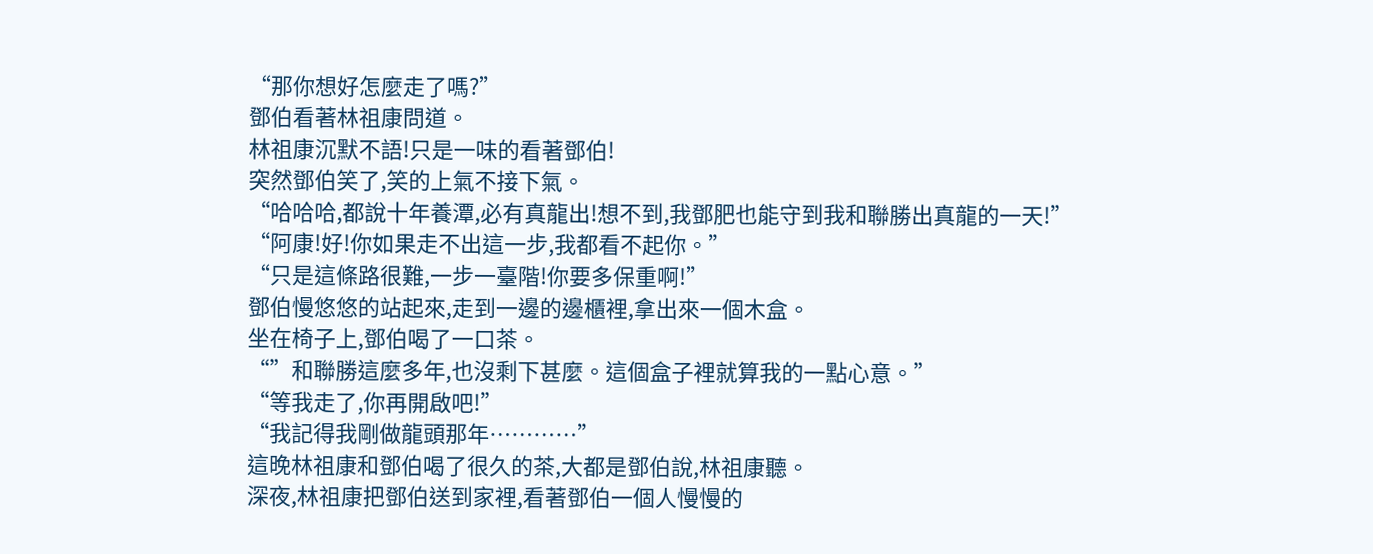“那你想好怎麼走了嗎?”
鄧伯看著林祖康問道。
林祖康沉默不語!只是一味的看著鄧伯!
突然鄧伯笑了,笑的上氣不接下氣。
“哈哈哈,都說十年養潭,必有真龍出!想不到,我鄧肥也能守到我和聯勝出真龍的一天!”
“阿康!好!你如果走不出這一步,我都看不起你。”
“只是這條路很難,一步一臺階!你要多保重啊!”
鄧伯慢悠悠的站起來,走到一邊的邊櫃裡,拿出來一個木盒。
坐在椅子上,鄧伯喝了一口茶。
“”和聯勝這麼多年,也沒剩下甚麼。這個盒子裡就算我的一點心意。”
“等我走了,你再開啟吧!”
“我記得我剛做龍頭那年…………”
這晚林祖康和鄧伯喝了很久的茶,大都是鄧伯說,林祖康聽。
深夜,林祖康把鄧伯送到家裡,看著鄧伯一個人慢慢的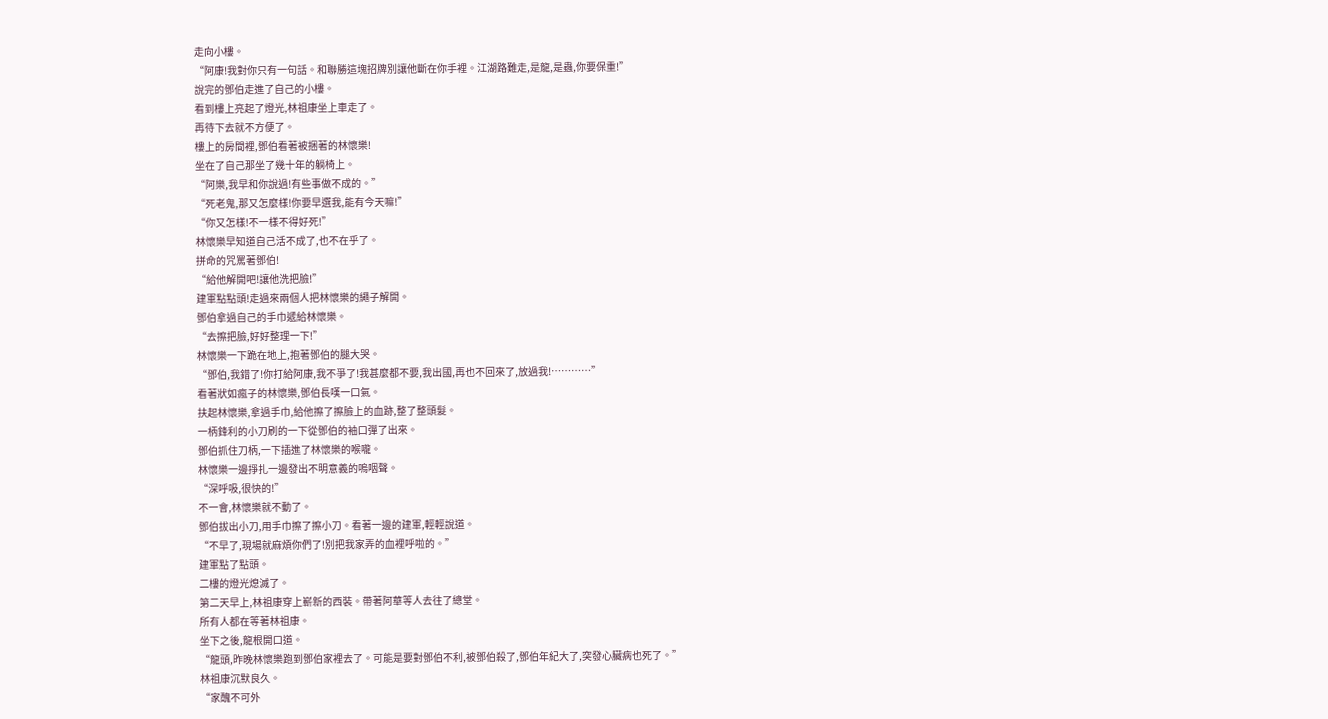走向小樓。
“阿康!我對你只有一句話。和聯勝這塊招牌別讓他斷在你手裡。江湖路難走,是龍,是蟲,你要保重!”
說完的鄧伯走進了自己的小樓。
看到樓上亮起了燈光,林祖康坐上車走了。
再待下去就不方便了。
樓上的房間裡,鄧伯看著被捆著的林懷樂!
坐在了自己那坐了幾十年的躺椅上。
“阿樂,我早和你說過!有些事做不成的。”
“死老鬼,那又怎麼樣!你要早選我,能有今天嘛!”
“你又怎樣!不一樣不得好死!”
林懷樂早知道自己活不成了,也不在乎了。
拼命的咒罵著鄧伯!
“給他解開吧!讓他洗把臉!”
建軍點點頭!走過來兩個人把林懷樂的繩子解開。
鄧伯拿過自己的手巾遞給林懷樂。
“去擦把臉,好好整理一下!”
林懷樂一下跪在地上,抱著鄧伯的腿大哭。
“鄧伯,我錯了!你打給阿康,我不爭了!我甚麼都不要,我出國,再也不回來了,放過我!…………”
看著狀如瘋子的林懷樂,鄧伯長嘆一口氣。
扶起林懷樂,拿過手巾,給他擦了擦臉上的血跡,整了整頭髮。
一柄鋒利的小刀刷的一下從鄧伯的袖口彈了出來。
鄧伯抓住刀柄,一下插進了林懷樂的喉嚨。
林懷樂一邊掙扎一邊發出不明意義的嗚咽聲。
“深呼吸,很快的!”
不一會,林懷樂就不動了。
鄧伯拔出小刀,用手巾擦了擦小刀。看著一邊的建軍,輕輕說道。
“不早了,現場就麻煩你們了!別把我家弄的血裡呼啦的。”
建軍點了點頭。
二樓的燈光熄滅了。
第二天早上,林祖康穿上嶄新的西裝。帶著阿華等人去往了總堂。
所有人都在等著林祖康。
坐下之後,龍根開口道。
“龍頭,昨晚林懷樂跑到鄧伯家裡去了。可能是要對鄧伯不利,被鄧伯殺了,鄧伯年紀大了,突發心臟病也死了。”
林祖康沉默良久。
“家醜不可外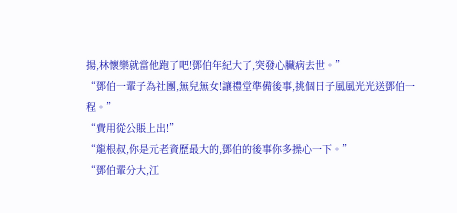揚,林懷樂就當他跑了吧!鄧伯年紀大了,突發心臟病去世。”
“鄧伯一輩子為社團,無兒無女!讓禮堂準備後事,挑個日子風風光光送鄧伯一程。”
“費用從公賬上出!”
“龍根叔,你是元老資歷最大的,鄧伯的後事你多操心一下。”
“鄧伯輩分大,江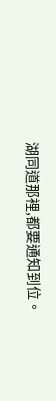湖同道那裡,都要通知到位。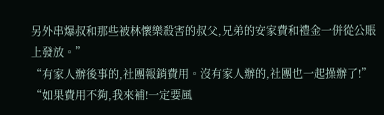另外串爆叔和那些被林懷樂殺害的叔父,兄弟的安家費和禮金一併從公賬上發放。”
“有家人辦後事的,社團報銷費用。沒有家人辦的,社團也一起操辦了!”
“如果費用不夠,我來補!一定要風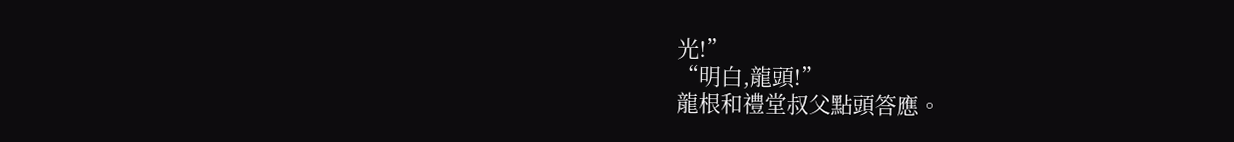光!”
“明白,龍頭!”
龍根和禮堂叔父點頭答應。